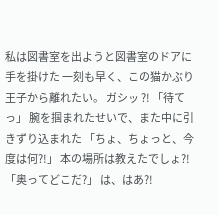私は図書室を出ようと図書室のドアに手を掛けた 一刻も早く、この猫かぶり王子から離れたい。 ガシッ ?! 「待てっ」 腕を掴まれたせいで、また中に引きずり込まれた 「ちょ、ちょっと、今度は何?!」 本の場所は教えたでしょ?! 「奥ってどこだ?」 は、はあ?!